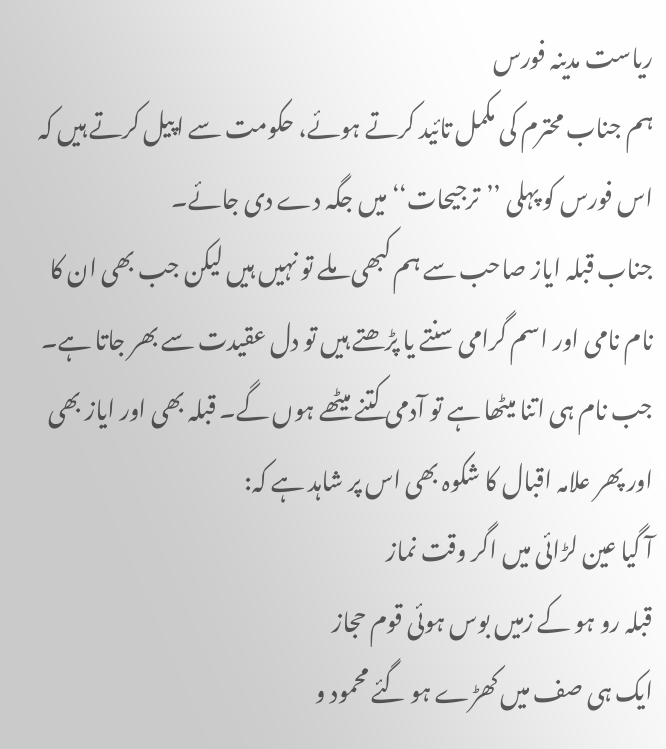ریاست مدینہ فورس
ہم جناب محترم کی مکمل تائید کرتے ہوئے، حکومت سے اپیل کرتے ہیں کہ اس فورس کو پہلی ’’ترجیحات‘‘ میں جگہ دے دی جائے۔
جناب قبلہ ایاز صاحب سے ہم کبھی ملے تو نہیں ہیں لیکن جب بھی ان کا نام نامی اور اسم گرامی سنتے یا پڑھتے ہیں تو دل عقیدت سے بھر جاتا ہے۔ جب نام ہی اتنا میٹھا ہے تو آدمی کتنے میٹھے ہوں گے۔ قبلہ بھی اور ایاز بھی اور پھر علامہ اقبال کا شکوہ بھی اس پر شاہد ہے کہ:
آ گیا عین لڑائی میں اگر وقت نماز
قبلہ رو ہو کے زمیں بوس ہوئی قوم حجاز
ایک ہی صف میں کھڑے ہو گئے محمود و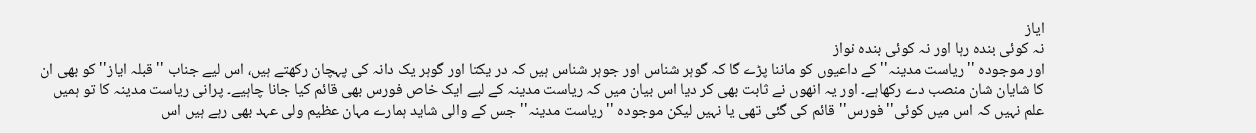ایاز
نہ کوئی بندہ رہا اور نہ کوئی بندہ نواز
اور موجودہ ''ریاست مدینہ'' کے داعیوں کو ماننا پڑے گا کہ گوہر شناس اور جوہر شناس ہیں کہ در یکتا اور گوہر یک دانہ کی پہچان رکھتے ہیں، اس لیے جناب ''قبلہ ایاز'' کو بھی ان کا شایان شان منصب دے رکھاہے۔ اور یہ انھوں نے ثابت بھی کر دیا اس بیان میں کہ ریاست مدینہ کے لیے ایک خاص فورس بھی قائم کیا جانا چاہیے۔ پرانی ریاست مدینہ کا تو ہمیں علم نہیں کہ اس میں کوئی''فورس'' قائم کی گئی تھی یا نہیں لیکن موجودہ ''ریاست مدینہ'' جس کے والی شاید ہمارے مہان عظیم ولی عہد بھی رہے ہیں اس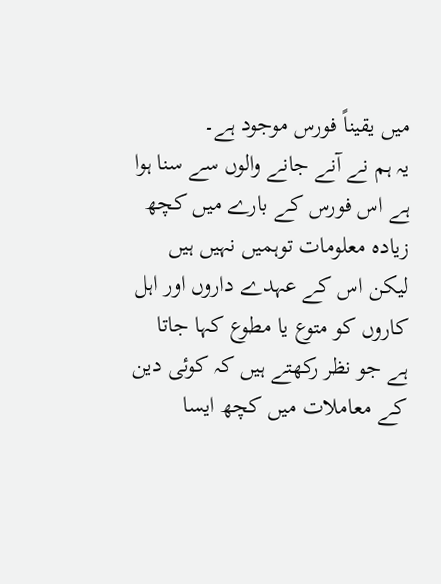میں یقیناً فورس موجود ہے۔
یہ ہم نے آنے جانے والوں سے سنا ہوا ہے اس فورس کے بارے میں کچھ زیادہ معلومات توہمیں نہیں ہیں لیکن اس کے عہدے داروں اور اہل کاروں کو متوع یا مطوع کہا جاتا ہے جو نظر رکھتے ہیں کہ کوئی دین کے معاملات میں کچھ ایسا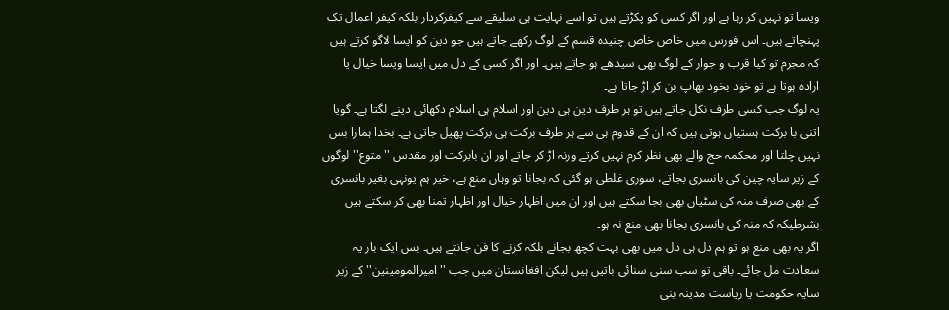ویسا تو نہیں کر رہا ہے اور اگر کسی کو پکڑتے ہیں تو اسے نہایت ہی سلیقے سے کیفرکردار بلکہ کیفر اعمال تک پہنچاتے ہیں۔ اس فورس میں خاص خاص چنیدہ قسم کے لوگ رکھے جاتے ہیں جو دین کو ایسا لاگو کرتے ہیں کہ مجرم تو کیا قرب و جوار کے لوگ بھی سیدھے ہو جاتے ہیں۔ اور اگر کسی کے دل میں ایسا ویسا خیال یا ارادہ ہوتا ہے تو خود بخود بھاپ بن کر اڑ جاتا ہے۔
یہ لوگ جب کسی طرف نکل جاتے ہیں تو ہر طرف دین ہی دین اور اسلام ہی اسلام دکھائی دینے لگتا ہے۔ گویا اتنی با برکت ہستیاں ہوتی ہیں کہ ان کے قدوم ہی سے ہر طرف برکت ہی برکت پھیل جاتی ہے۔ بخدا ہمارا بس نہیں چلتا اور محکمہ حج والے بھی نظر کرم نہیں کرتے ورنہ اڑ کر جاتے اور ان بابرکت اور مقدس ''متوع'' لوگوں کے زیر سایہ چین کی بانسری بجاتے، سوری غلطی ہو گئی کہ بجانا تو وہاں منع ہے، خیر ہم یونہی بغیر بانسری کے بھی صرف منہ کی سٹیاں بھی بجا سکتے ہیں اور ان میں اظہار خیال اور اظہار تمنا بھی کر سکتے ہیں بشرطیکہ کہ منہ کی بانسری بجانا بھی منع نہ ہو۔
اگر یہ بھی منع ہو تو ہم دل ہی دل میں بھی بہت کچھ بجانے بلکہ کرنے کا فن جانتے ہیں۔ بس ایک بار یہ سعادت مل جائے۔ باقی تو سب سنی سنائی باتیں ہیں لیکن افغانستان میں جب ''امیرالمومینین'' کے زیر سایہ حکومت یا ریاست مدینہ بنی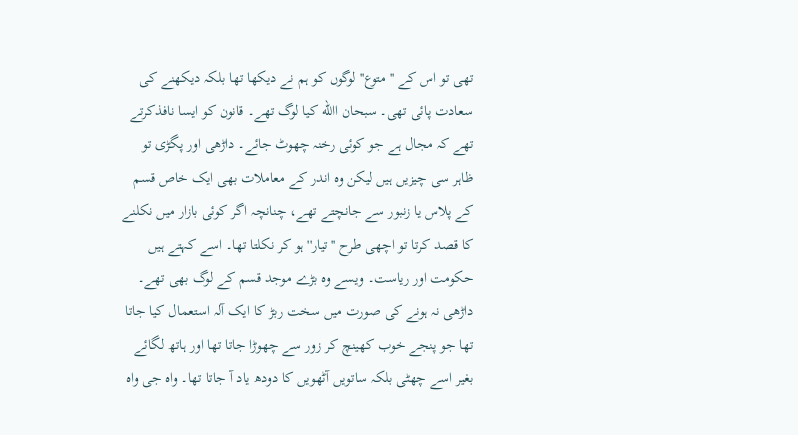تھی تو اس کے ''متوع'' لوگوں کو ہم نے دیکھا تھا بلکہ دیکھنے کی سعادت پائی تھی۔ سبحان االله کیا لوگ تھے۔ قانون کو ایسا نافذکرتے تھے کہ مجال ہے جو کوئی رخنہ چھوٹ جائے۔ داڑھی اور پگڑی تو ظاہر سی چیزیں ہیں لیکن وہ اندر کے معاملات بھی ایک خاص قسم کے پلاس یا زنبور سے جانچتے تھے، چنانچہ اگر کوئی بازار میں نکلنے کا قصد کرتا تو اچھی طرح ''تیار'' ہو کر نکلتا تھا۔ اسے کہتے ہیں حکومت اور ریاست۔ ویسے وہ بڑے موجد قسم کے لوگ بھی تھے۔
داڑھی نہ ہونے کی صورت میں سخت ربڑ کا ایک آلہ استعمال کیا جاتا تھا جو پنجے خوب کھینچ کر زور سے چھوڑا جاتا تھا اور ہاتھ لگائے بغیر اسے چھٹی بلکہ ساتویں آٹھویں کا دودھ یاد آ جاتا تھا۔ واہ جی واہ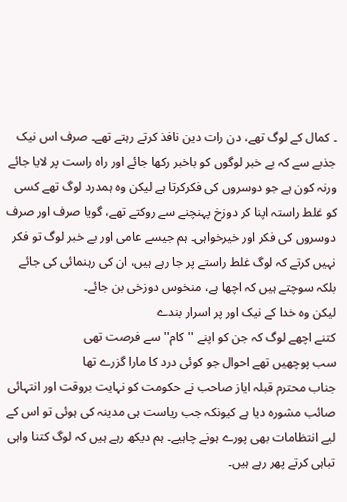۔ کمال کے لوگ تھے، دن رات دین نافذ کرتے رہتے تھے۔ صرف اس نیک جذبے سے کہ بے خبر لوگوں کو باخبر رکھا جائے اور راہ راست پر لایا جائے ورنہ کون ہے جو دوسروں کی فکرکرتا ہے لیکن وہ ہمدرد لوگ تھے کسی کو غلط راستہ اپنا کر دوزخ پہنچنے سے روکتے تھے، گویا صرف اور صرف دوسروں کی فکر اور خیرخواہی۔ ہم جیسے عامی اور بے خبر لوگ تو فکر نہیں کرتے کہ لوگ غلط راستے پر جا رہے ہیں، ان کی رہنمائی کی جائے بلکہ سوچتے ہیں کہ اچھا ہے، منخوس دوزخی بن جائے۔
لیکن وہ خدا کے نیک اور پر اسرار بندے
کتنے اچھے لوگ کہ جن کو اپنے ''کام'' سے فرصت تھی
سب پوچھیں تھے احوال جو کوئی درد کا مارا گزرے تھا
جناب محترم قبلہ ایاز صاحب نے حکومت کو نہایت بروقت اور انتہائی صائب مشورہ دیا ہے کیونکہ جب ریاست ہی مدینہ کی ہوئی تو اس کے لیے انتظامات بھی پورے ہونے چاہیے۔ ہم دیکھ رہے ہیں کہ لوگ کتنا واہی تباہی کرتے پھر رہے ہیں۔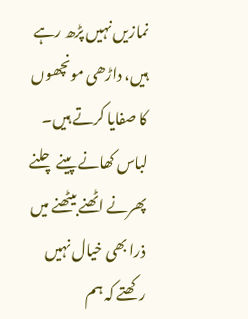نمازیں نہیں پڑھ رہے ہیں، داڑھی مونچھوں کا صفایا کرتے ہیں۔ لباس کھانے پینے چلنے پھرنے اٹھنے بیٹھنے میں ذرا بھی خیال نہیں رکھتے کہ ہم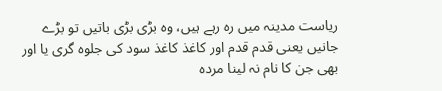ریاست مدینہ میں رہ رہے ہیں، وہ بڑی بڑی باتیں تو بڑے جانیں یعنی قدم قدم اور کاغذ کاغذ سود کی جلوہ گری یا اور بھی جن کا نام نہ لینا مردہ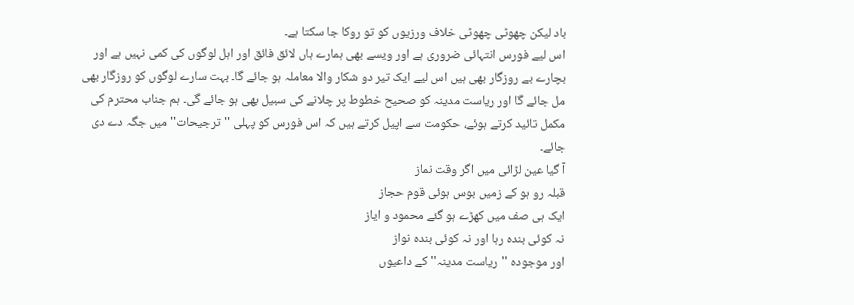باد لیکن چھوٹی چھوٹی خلاف ورزیوں کو تو روکا جا سکتا ہے۔
اس لیے فورس انتہائی ضروری ہے اور ویسے بھی ہمارے ہاں لائق فائق اور اہل لوگوں کی کمی نہیں ہے اور بچارے بے روزگار بھی ہیں اس لیے ایک تیر دو شکار والا معاملہ ہو جائے گا۔ بہت سارے لوگوں کو روزگار بھی مل جائے گا اور ریاست مدینہ کو صحیح خطوط پر چلانے کی سبیل بھی ہو جائے گی۔ ہم جناب محترم کی مکمل تائید کرتے ہوئے، حکومت سے اپیل کرتے ہیں کہ اس فورس کو پہلی ''ترجیحات'' میں جگہ دے دی جائے۔
آ گیا عین لڑائی میں اگر وقت نماز
قبلہ رو ہو کے زمیں بوس ہوئی قوم حجاز
ایک ہی صف میں کھڑے ہو گئے محمود و ایاز
نہ کوئی بندہ رہا اور نہ کوئی بندہ نواز
اور موجودہ ''ریاست مدینہ'' کے داعیوں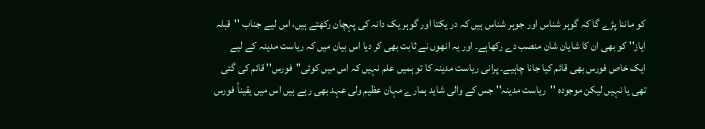کو ماننا پڑے گا کہ گوہر شناس اور جوہر شناس ہیں کہ در یکتا اور گوہر یک دانہ کی پہچان رکھتے ہیں، اس لیے جناب ''قبلہ ایاز'' کو بھی ان کا شایان شان منصب دے رکھاہے۔ اور یہ انھوں نے ثابت بھی کر دیا اس بیان میں کہ ریاست مدینہ کے لیے ایک خاص فورس بھی قائم کیا جانا چاہیے۔ پرانی ریاست مدینہ کا تو ہمیں علم نہیں کہ اس میں کوئی''فورس'' قائم کی گئی تھی یا نہیں لیکن موجودہ ''ریاست مدینہ'' جس کے والی شاید ہمارے مہان عظیم ولی عہد بھی رہے ہیں اس میں یقیناً فورس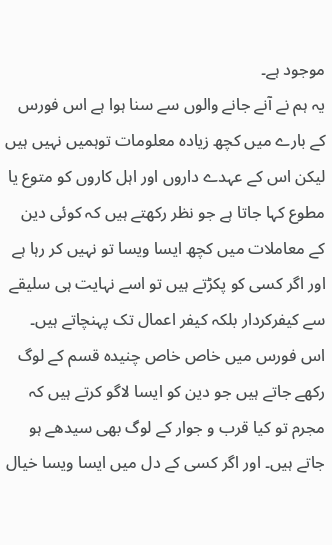موجود ہے۔
یہ ہم نے آنے جانے والوں سے سنا ہوا ہے اس فورس کے بارے میں کچھ زیادہ معلومات توہمیں نہیں ہیں لیکن اس کے عہدے داروں اور اہل کاروں کو متوع یا مطوع کہا جاتا ہے جو نظر رکھتے ہیں کہ کوئی دین کے معاملات میں کچھ ایسا ویسا تو نہیں کر رہا ہے اور اگر کسی کو پکڑتے ہیں تو اسے نہایت ہی سلیقے سے کیفرکردار بلکہ کیفر اعمال تک پہنچاتے ہیں۔ اس فورس میں خاص خاص چنیدہ قسم کے لوگ رکھے جاتے ہیں جو دین کو ایسا لاگو کرتے ہیں کہ مجرم تو کیا قرب و جوار کے لوگ بھی سیدھے ہو جاتے ہیں۔ اور اگر کسی کے دل میں ایسا ویسا خیال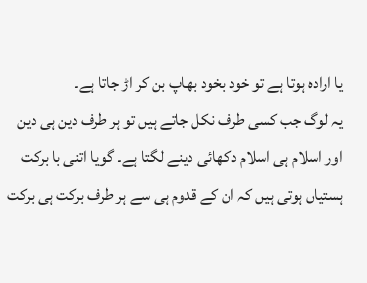یا ارادہ ہوتا ہے تو خود بخود بھاپ بن کر اڑ جاتا ہے۔
یہ لوگ جب کسی طرف نکل جاتے ہیں تو ہر طرف دین ہی دین اور اسلام ہی اسلام دکھائی دینے لگتا ہے۔ گویا اتنی با برکت ہستیاں ہوتی ہیں کہ ان کے قدوم ہی سے ہر طرف برکت ہی برکت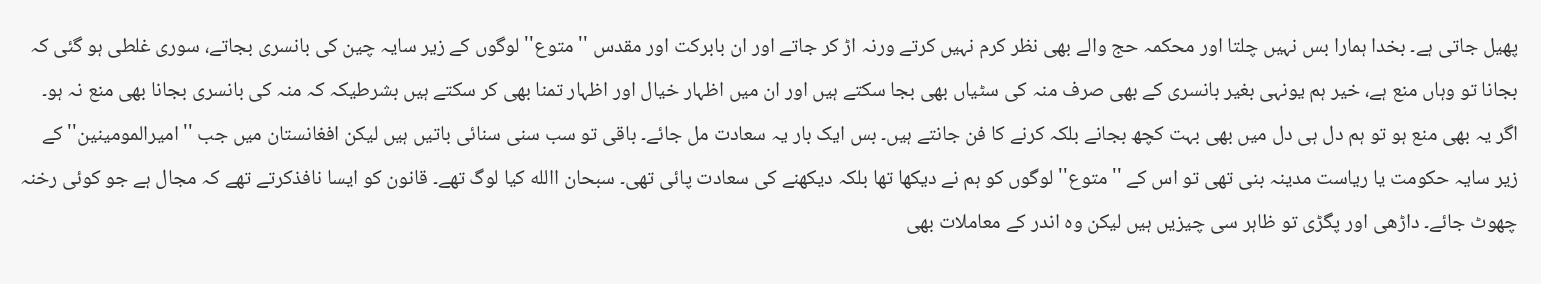پھیل جاتی ہے۔ بخدا ہمارا بس نہیں چلتا اور محکمہ حج والے بھی نظر کرم نہیں کرتے ورنہ اڑ کر جاتے اور ان بابرکت اور مقدس ''متوع'' لوگوں کے زیر سایہ چین کی بانسری بجاتے، سوری غلطی ہو گئی کہ بجانا تو وہاں منع ہے، خیر ہم یونہی بغیر بانسری کے بھی صرف منہ کی سٹیاں بھی بجا سکتے ہیں اور ان میں اظہار خیال اور اظہار تمنا بھی کر سکتے ہیں بشرطیکہ کہ منہ کی بانسری بجانا بھی منع نہ ہو۔
اگر یہ بھی منع ہو تو ہم دل ہی دل میں بھی بہت کچھ بجانے بلکہ کرنے کا فن جانتے ہیں۔ بس ایک بار یہ سعادت مل جائے۔ باقی تو سب سنی سنائی باتیں ہیں لیکن افغانستان میں جب ''امیرالمومینین'' کے زیر سایہ حکومت یا ریاست مدینہ بنی تھی تو اس کے ''متوع'' لوگوں کو ہم نے دیکھا تھا بلکہ دیکھنے کی سعادت پائی تھی۔ سبحان االله کیا لوگ تھے۔ قانون کو ایسا نافذکرتے تھے کہ مجال ہے جو کوئی رخنہ چھوٹ جائے۔ داڑھی اور پگڑی تو ظاہر سی چیزیں ہیں لیکن وہ اندر کے معاملات بھی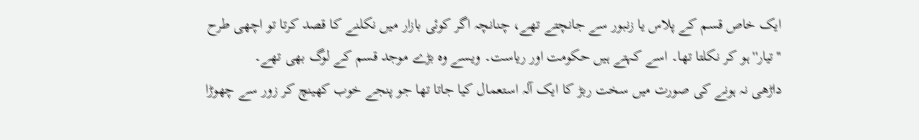ایک خاص قسم کے پلاس یا زنبور سے جانچتے تھے، چنانچہ اگر کوئی بازار میں نکلنے کا قصد کرتا تو اچھی طرح ''تیار'' ہو کر نکلتا تھا۔ اسے کہتے ہیں حکومت اور ریاست۔ ویسے وہ بڑے موجد قسم کے لوگ بھی تھے۔
داڑھی نہ ہونے کی صورت میں سخت ربڑ کا ایک آلہ استعمال کیا جاتا تھا جو پنجے خوب کھینچ کر زور سے چھوڑا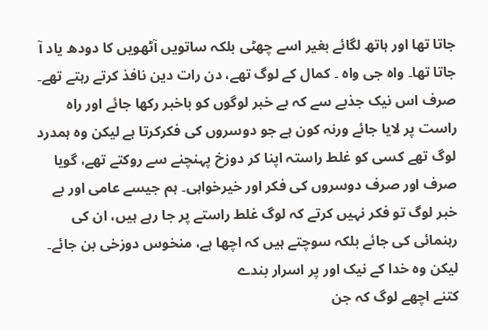جاتا تھا اور ہاتھ لگائے بغیر اسے چھٹی بلکہ ساتویں آٹھویں کا دودھ یاد آ جاتا تھا۔ واہ جی واہ ۔ کمال کے لوگ تھے، دن رات دین نافذ کرتے رہتے تھے۔ صرف اس نیک جذبے سے کہ بے خبر لوگوں کو باخبر رکھا جائے اور راہ راست پر لایا جائے ورنہ کون ہے جو دوسروں کی فکرکرتا ہے لیکن وہ ہمدرد لوگ تھے کسی کو غلط راستہ اپنا کر دوزخ پہنچنے سے روکتے تھے، گویا صرف اور صرف دوسروں کی فکر اور خیرخواہی۔ ہم جیسے عامی اور بے خبر لوگ تو فکر نہیں کرتے کہ لوگ غلط راستے پر جا رہے ہیں، ان کی رہنمائی کی جائے بلکہ سوچتے ہیں کہ اچھا ہے، منخوس دوزخی بن جائے۔
لیکن وہ خدا کے نیک اور پر اسرار بندے
کتنے اچھے لوگ کہ جن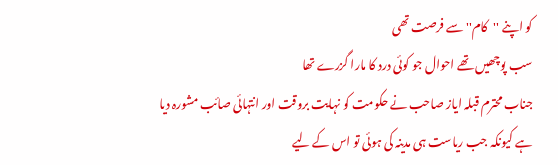کو اپنے ''کام'' سے فرصت تھی
سب پوچھیں تھے احوال جو کوئی درد کا مارا گزرے تھا
جناب محترم قبلہ ایاز صاحب نے حکومت کو نہایت بروقت اور انتہائی صائب مشورہ دیا ہے کیونکہ جب ریاست ہی مدینہ کی ہوئی تو اس کے لیے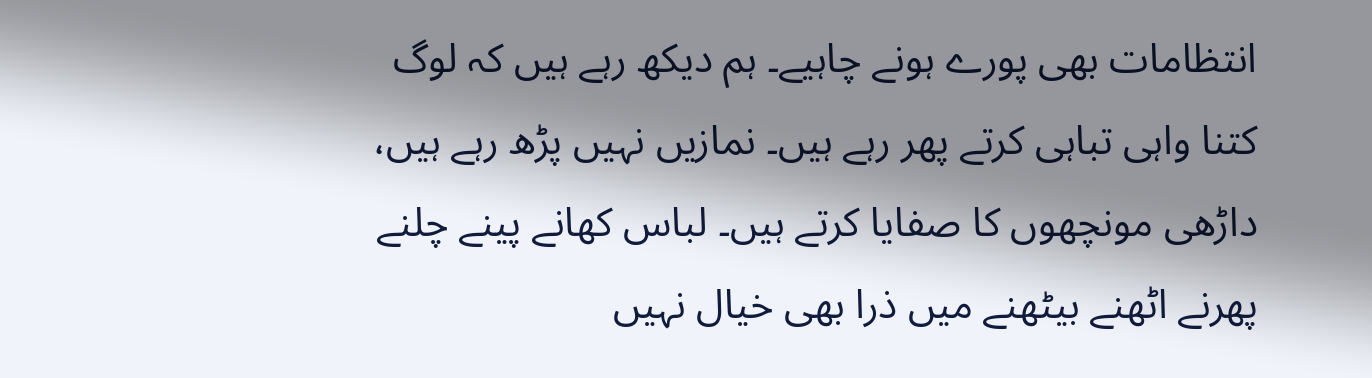انتظامات بھی پورے ہونے چاہیے۔ ہم دیکھ رہے ہیں کہ لوگ کتنا واہی تباہی کرتے پھر رہے ہیں۔ نمازیں نہیں پڑھ رہے ہیں، داڑھی مونچھوں کا صفایا کرتے ہیں۔ لباس کھانے پینے چلنے پھرنے اٹھنے بیٹھنے میں ذرا بھی خیال نہیں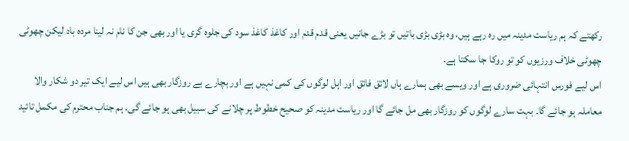رکھتے کہ ہم ریاست مدینہ میں رہ رہے ہیں، وہ بڑی بڑی باتیں تو بڑے جانیں یعنی قدم قدم اور کاغذ کاغذ سود کی جلوہ گری یا اور بھی جن کا نام نہ لینا مردہ باد لیکن چھوٹی چھوٹی خلاف ورزیوں کو تو روکا جا سکتا ہے۔
اس لیے فورس انتہائی ضروری ہے اور ویسے بھی ہمارے ہاں لائق فائق اور اہل لوگوں کی کمی نہیں ہے اور بچارے بے روزگار بھی ہیں اس لیے ایک تیر دو شکار والا معاملہ ہو جائے گا۔ بہت سارے لوگوں کو روزگار بھی مل جائے گا اور ریاست مدینہ کو صحیح خطوط پر چلانے کی سبیل بھی ہو جائے گی۔ ہم جناب محترم کی مکمل تائید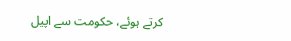کرتے ہوئے، حکومت سے اپیل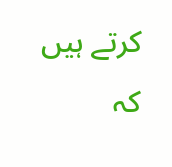کرتے ہیں کہ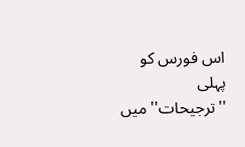اس فورس کو پہلی ''ترجیحات'' میں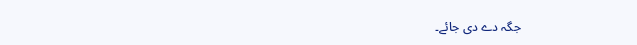جگہ دے دی جائے۔